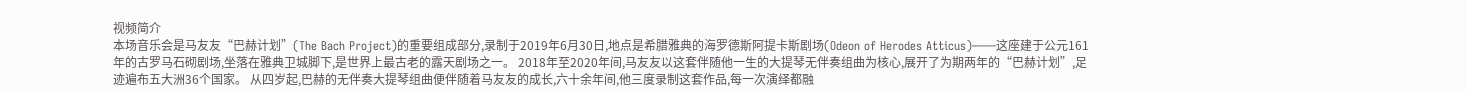视频简介
本场音乐会是马友友“巴赫计划”(The Bach Project)的重要组成部分,录制于2019年6月30日,地点是希腊雅典的海罗德斯阿提卡斯剧场(Odeon of Herodes Atticus)——这座建于公元161年的古罗马石砌剧场,坐落在雅典卫城脚下,是世界上最古老的露天剧场之一。 2018年至2020年间,马友友以这套伴随他一生的大提琴无伴奏组曲为核心,展开了为期两年的“巴赫计划”,足迹遍布五大洲36个国家。 从四岁起,巴赫的无伴奏大提琴组曲便伴随着马友友的成长,六十余年间,他三度录制这套作品,每一次演绎都融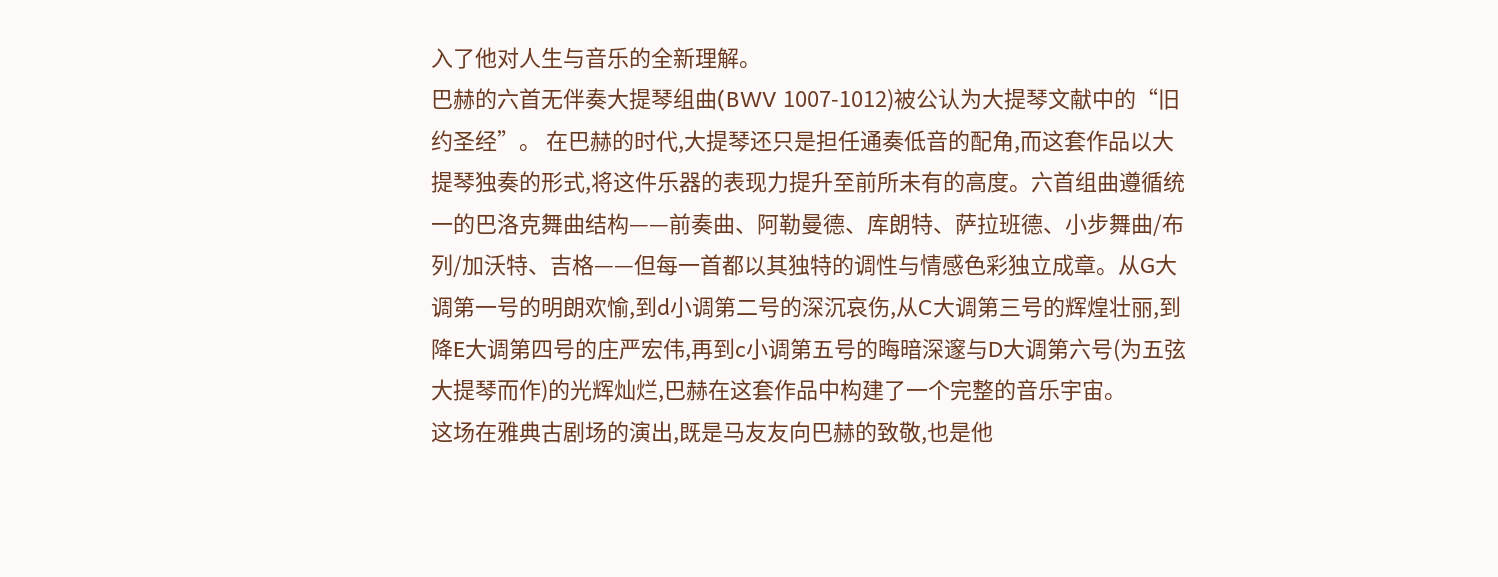入了他对人生与音乐的全新理解。
巴赫的六首无伴奏大提琴组曲(BWV 1007-1012)被公认为大提琴文献中的“旧约圣经”。 在巴赫的时代,大提琴还只是担任通奏低音的配角,而这套作品以大提琴独奏的形式,将这件乐器的表现力提升至前所未有的高度。六首组曲遵循统一的巴洛克舞曲结构——前奏曲、阿勒曼德、库朗特、萨拉班德、小步舞曲/布列/加沃特、吉格——但每一首都以其独特的调性与情感色彩独立成章。从G大调第一号的明朗欢愉,到d小调第二号的深沉哀伤,从C大调第三号的辉煌壮丽,到降E大调第四号的庄严宏伟,再到c小调第五号的晦暗深邃与D大调第六号(为五弦大提琴而作)的光辉灿烂,巴赫在这套作品中构建了一个完整的音乐宇宙。
这场在雅典古剧场的演出,既是马友友向巴赫的致敬,也是他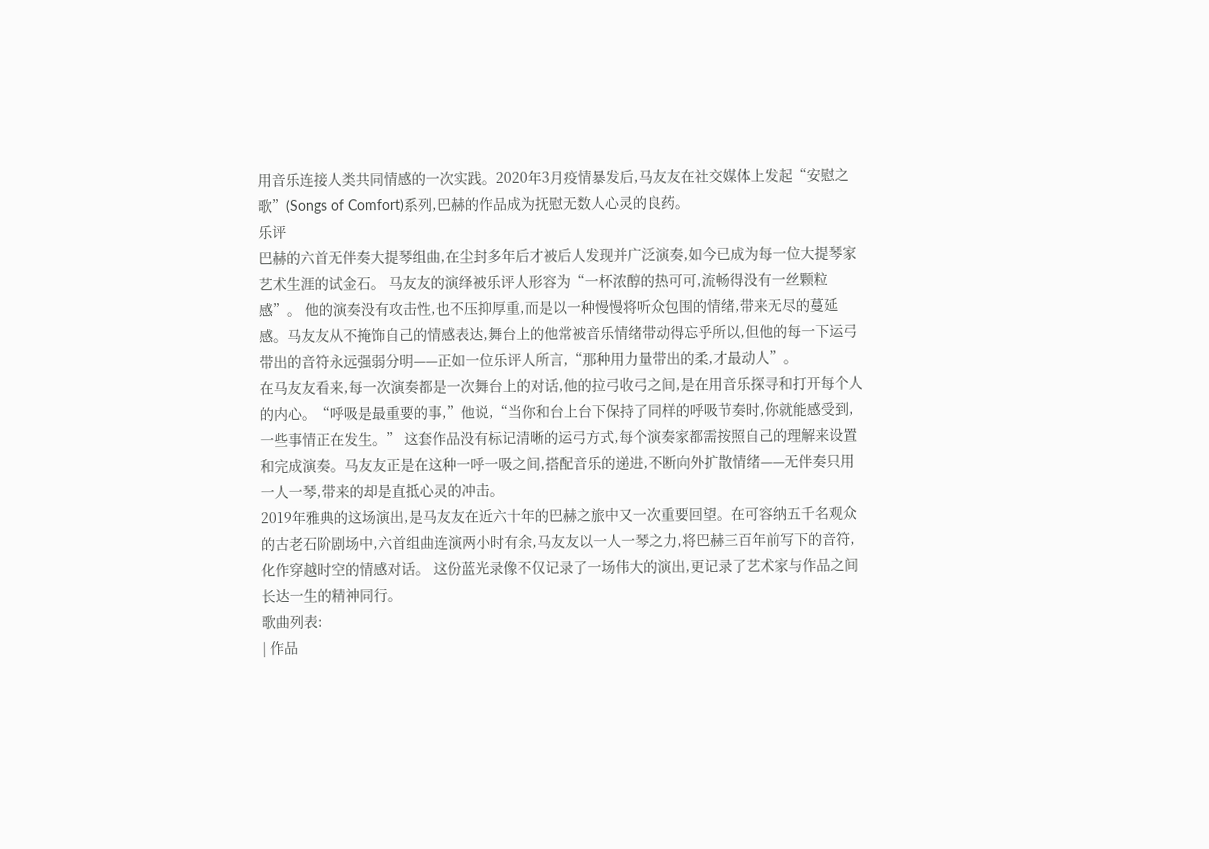用音乐连接人类共同情感的一次实践。2020年3月疫情暴发后,马友友在社交媒体上发起“安慰之歌”(Songs of Comfort)系列,巴赫的作品成为抚慰无数人心灵的良药。
乐评
巴赫的六首无伴奏大提琴组曲,在尘封多年后才被后人发现并广泛演奏,如今已成为每一位大提琴家艺术生涯的试金石。 马友友的演绎被乐评人形容为“一杯浓醇的热可可,流畅得没有一丝颗粒感”。 他的演奏没有攻击性,也不压抑厚重,而是以一种慢慢将听众包围的情绪,带来无尽的蔓延感。马友友从不掩饰自己的情感表达,舞台上的他常被音乐情绪带动得忘乎所以,但他的每一下运弓带出的音符永远强弱分明——正如一位乐评人所言,“那种用力量带出的柔,才最动人”。
在马友友看来,每一次演奏都是一次舞台上的对话,他的拉弓收弓之间,是在用音乐探寻和打开每个人的内心。“呼吸是最重要的事,”他说,“当你和台上台下保持了同样的呼吸节奏时,你就能感受到,一些事情正在发生。” 这套作品没有标记清晰的运弓方式,每个演奏家都需按照自己的理解来设置和完成演奏。马友友正是在这种一呼一吸之间,搭配音乐的递进,不断向外扩散情绪——无伴奏只用一人一琴,带来的却是直抵心灵的冲击。
2019年雅典的这场演出,是马友友在近六十年的巴赫之旅中又一次重要回望。在可容纳五千名观众的古老石阶剧场中,六首组曲连演两小时有余,马友友以一人一琴之力,将巴赫三百年前写下的音符,化作穿越时空的情感对话。 这份蓝光录像不仅记录了一场伟大的演出,更记录了艺术家与作品之间长达一生的精神同行。
歌曲列表:
| 作品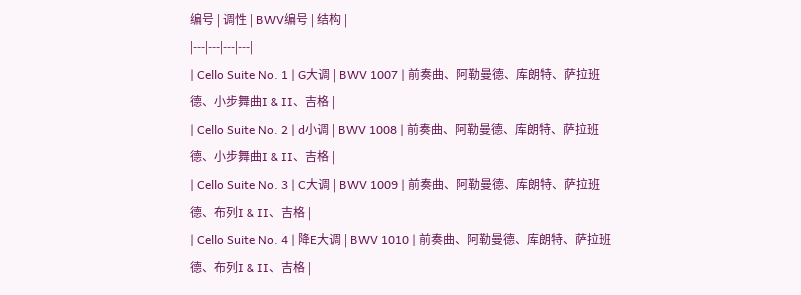编号 | 调性 | BWV编号 | 结构 |
|---|---|---|---|
| Cello Suite No. 1 | G大调 | BWV 1007 | 前奏曲、阿勒曼德、库朗特、萨拉班德、小步舞曲I & II、吉格 |
| Cello Suite No. 2 | d小调 | BWV 1008 | 前奏曲、阿勒曼德、库朗特、萨拉班德、小步舞曲I & II、吉格 |
| Cello Suite No. 3 | C大调 | BWV 1009 | 前奏曲、阿勒曼德、库朗特、萨拉班德、布列I & II、吉格 |
| Cello Suite No. 4 | 降E大调 | BWV 1010 | 前奏曲、阿勒曼德、库朗特、萨拉班德、布列I & II、吉格 |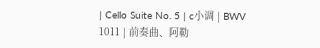| Cello Suite No. 5 | c小调 | BWV 1011 | 前奏曲、阿勒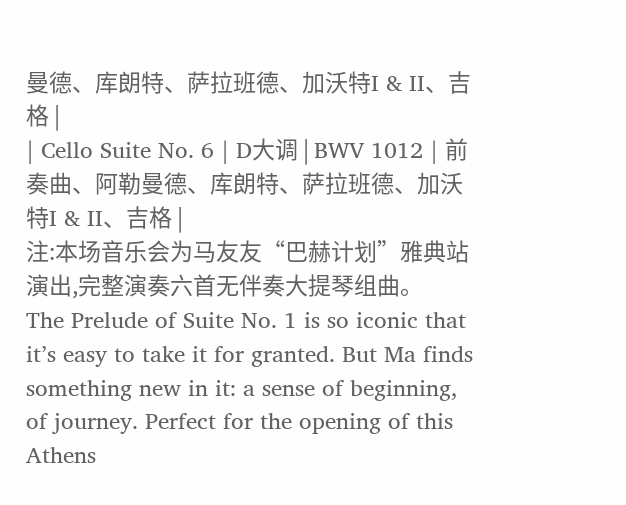曼德、库朗特、萨拉班德、加沃特I & II、吉格 |
| Cello Suite No. 6 | D大调 | BWV 1012 | 前奏曲、阿勒曼德、库朗特、萨拉班德、加沃特I & II、吉格 |
注:本场音乐会为马友友“巴赫计划”雅典站演出,完整演奏六首无伴奏大提琴组曲。
The Prelude of Suite No. 1 is so iconic that it’s easy to take it for granted. But Ma finds something new in it: a sense of beginning, of journey. Perfect for the opening of this Athens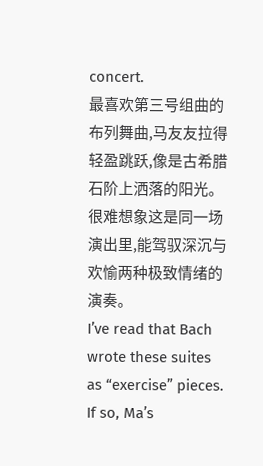concert.
最喜欢第三号组曲的布列舞曲,马友友拉得轻盈跳跃,像是古希腊石阶上洒落的阳光。很难想象这是同一场演出里,能驾驭深沉与欢愉两种极致情绪的演奏。
I’ve read that Bach wrote these suites as “exercise” pieces. If so, Ma’s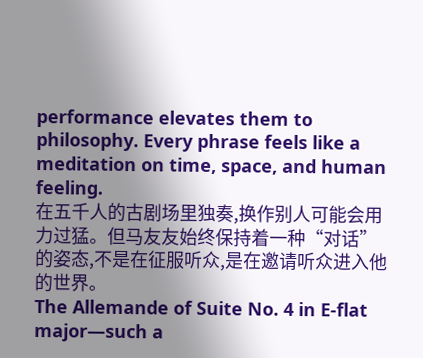performance elevates them to philosophy. Every phrase feels like a meditation on time, space, and human feeling.
在五千人的古剧场里独奏,换作别人可能会用力过猛。但马友友始终保持着一种“对话”的姿态,不是在征服听众,是在邀请听众进入他的世界。
The Allemande of Suite No. 4 in E-flat major—such a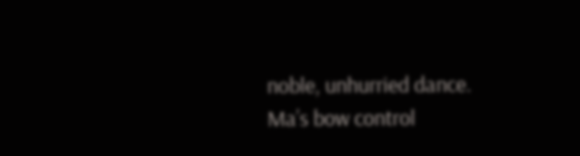noble, unhurried dance. Ma’s bow control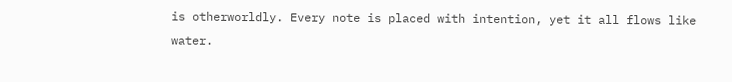is otherworldly. Every note is placed with intention, yet it all flows like water.